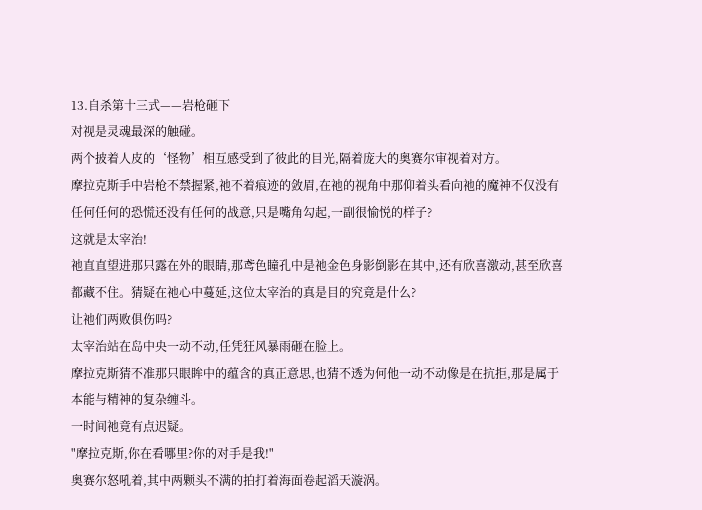13.自杀第十三式——岩枪砸下
对视是灵魂最深的触碰。
两个披着人皮的‘怪物’相互感受到了彼此的目光,隔着庞大的奥赛尔审视着对方。
摩拉克斯手中岩枪不禁握紧,祂不着痕迹的敛眉,在祂的视角中那仰着头看向祂的魔神不仅没有任何任何的恐慌还没有任何的战意,只是嘴角勾起,一副很愉悦的样子?
这就是太宰治!
祂直直望进那只露在外的眼睛,那鸢色瞳孔中是祂金色身影倒影在其中,还有欣喜激动,甚至欣喜都藏不住。猜疑在祂心中蔓延,这位太宰治的真是目的究竟是什么?
让祂们两败俱伤吗?
太宰治站在岛中央一动不动,任凭狂风暴雨砸在脸上。
摩拉克斯猜不准那只眼眸中的蕴含的真正意思,也猜不透为何他一动不动像是在抗拒,那是属于本能与精神的复杂缠斗。
一时间祂竟有点迟疑。
"摩拉克斯,你在看哪里?你的对手是我!"
奥赛尔怒吼着,其中两颗头不满的拍打着海面卷起滔天漩涡。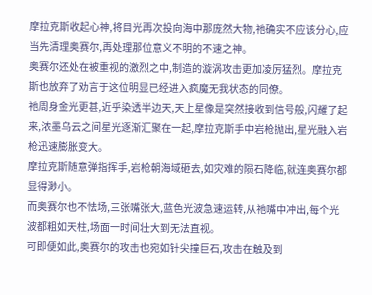摩拉克斯收起心神,将目光再次投向海中那庞然大物,祂确实不应该分心,应当先清理奥赛尔,再处理那位意义不明的不速之神。
奥赛尔还处在被重视的激烈之中,制造的漩涡攻击更加凌厉猛烈。摩拉克斯也放弃了劝言于这位明显已经进入疯魔无我状态的同僚。
祂周身金光更甚,近乎染透半边天,天上星像是突然接收到信号般,闪耀了起来,浓墨乌云之间星光逐渐汇聚在一起,摩拉克斯手中岩枪抛出,星光融入岩枪迅速膨胀变大。
摩拉克斯随意弹指挥手,岩枪朝海域砸去,如灾难的陨石降临,就连奥赛尔都显得渺小。
而奥赛尔也不怯场,三张嘴张大,蓝色光波急速运转,从祂嘴中冲出,每个光波都粗如天柱,场面一时间壮大到无法直视。
可即便如此,奥赛尔的攻击也宛如针尖撞巨石,攻击在触及到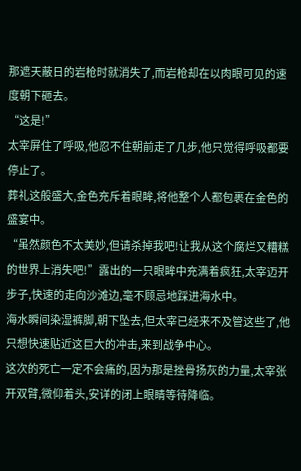那遮天蔽日的岩枪时就消失了,而岩枪却在以肉眼可见的速度朝下砸去。
“这是!”
太宰屏住了呼吸,他忍不住朝前走了几步,他只觉得呼吸都要停止了。
葬礼这般盛大,金色充斥着眼眸,将他整个人都包裹在金色的盛宴中。
“虽然颜色不太美妙,但请杀掉我吧!让我从这个腐烂又糟糕的世界上消失吧!”露出的一只眼眸中充满着疯狂,太宰迈开步子,快速的走向沙滩边,毫不顾忌地踩进海水中。
海水瞬间染湿裤脚,朝下坠去,但太宰已经来不及管这些了,他只想快速贴近这巨大的冲击,来到战争中心。
这次的死亡一定不会痛的,因为那是挫骨扬灰的力量,太宰张开双臂,微仰着头,安详的闭上眼睛等待降临。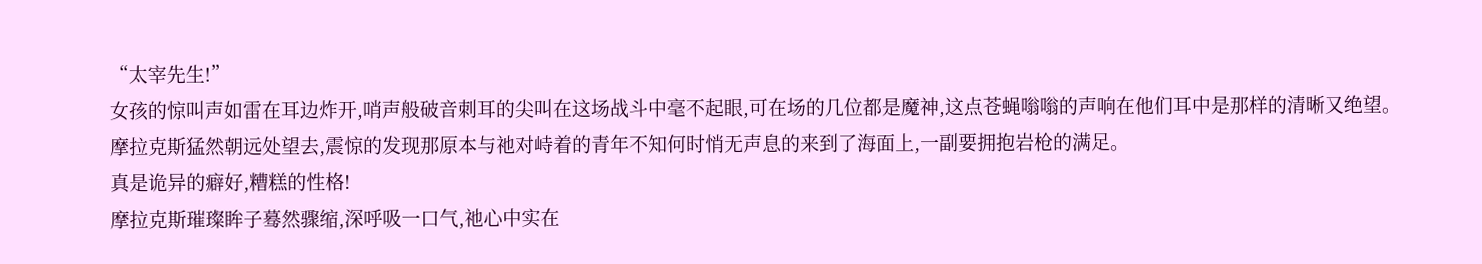“太宰先生!”
女孩的惊叫声如雷在耳边炸开,哨声般破音刺耳的尖叫在这场战斗中毫不起眼,可在场的几位都是魔神,这点苍蝇嗡嗡的声响在他们耳中是那样的清晰又绝望。
摩拉克斯猛然朝远处望去,震惊的发现那原本与祂对峙着的青年不知何时悄无声息的来到了海面上,一副要拥抱岩枪的满足。
真是诡异的癖好,糟糕的性格!
摩拉克斯璀璨眸子蓦然骤缩,深呼吸一口气,祂心中实在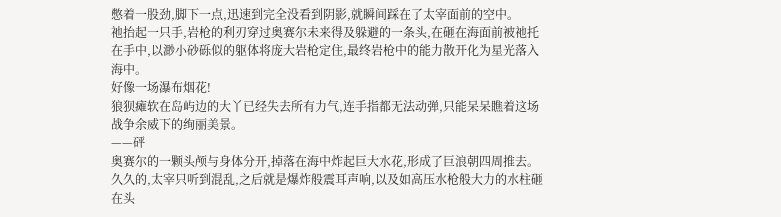憋着一股劲,脚下一点,迅速到完全没看到阴影,就瞬间踩在了太宰面前的空中。
祂抬起一只手,岩枪的利刃穿过奥赛尔未来得及躲避的一条头,在砸在海面前被祂托在手中,以渺小砂砾似的躯体将庞大岩枪定住,最终岩枪中的能力散开化为星光落入海中。
好像一场瀑布烟花!
狼狈瘫软在岛屿边的大丫已经失去所有力气,连手指都无法动弹,只能呆呆瞧着这场战争余威下的绚丽美景。
——砰
奥赛尔的一颗头颅与身体分开,掉落在海中炸起巨大水花,形成了巨浪朝四周推去。
久久的,太宰只听到混乱,之后就是爆炸般震耳声响,以及如高压水枪般大力的水柱砸在头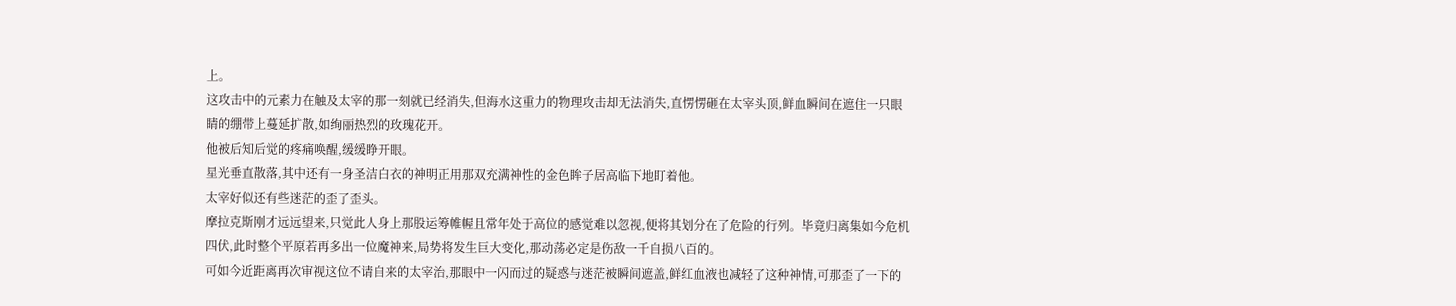上。
这攻击中的元素力在触及太宰的那一刻就已经消失,但海水这重力的物理攻击却无法消失,直愣愣砸在太宰头顶,鲜血瞬间在遮住一只眼睛的绷带上蔓延扩散,如绚丽热烈的玫瑰花开。
他被后知后觉的疼痛唤醒,缓缓睁开眼。
星光垂直散落,其中还有一身圣洁白衣的神明正用那双充满神性的金色眸子居高临下地盯着他。
太宰好似还有些迷茫的歪了歪头。
摩拉克斯刚才远远望来,只觉此人身上那股运筹帷幄且常年处于高位的感觉难以忽视,便将其划分在了危险的行列。毕竟归离集如今危机四伏,此时整个平原若再多出一位魔神来,局势将发生巨大变化,那动荡必定是伤敌一千自损八百的。
可如今近距离再次审视这位不请自来的太宰治,那眼中一闪而过的疑惑与迷茫被瞬间遮盖,鲜红血液也减轻了这种神情,可那歪了一下的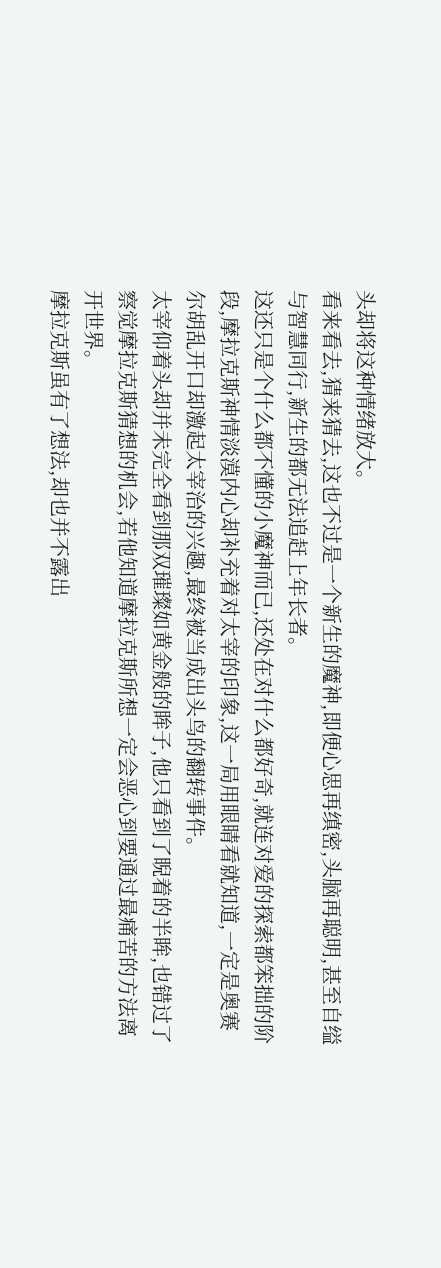头却将这种情绪放大。
看来看去,猜来猜去,这也不过是一个新生的魔神,即便心思再缜密,头脑再聪明,甚至自缢与智慧同行,新生的都无法追赶上年长者。
这还只是个什么都不懂的小魔神而已,还处在对什么都好奇,就连对爱的探索都笨拙的阶段,摩拉克斯神情淡漠内心却补充着对太宰的印象,这一局用眼睛看就知道,一定是奥赛尔胡乱开口却激起太宰治的兴趣,最终被当成出头鸟的翻转事件。
太宰仰着头却并未完全看到那双璀璨如黄金般的眸子,他只看到了睨着的半眸,也错过了察觉摩拉克斯猜想的机会,若他知道摩拉克斯所想一定会恶心到要通过最痛苦的方法离开世界。
摩拉克斯虽有了想法,却也并不露出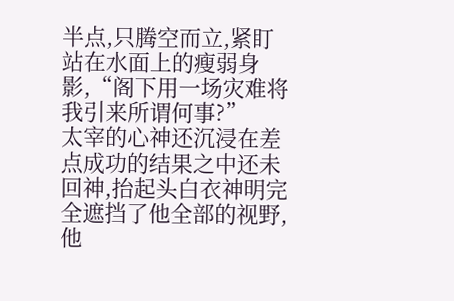半点,只腾空而立,紧盯站在水面上的瘦弱身影,“阁下用一场灾难将我引来所谓何事?”
太宰的心神还沉浸在差点成功的结果之中还未回神,抬起头白衣神明完全遮挡了他全部的视野,他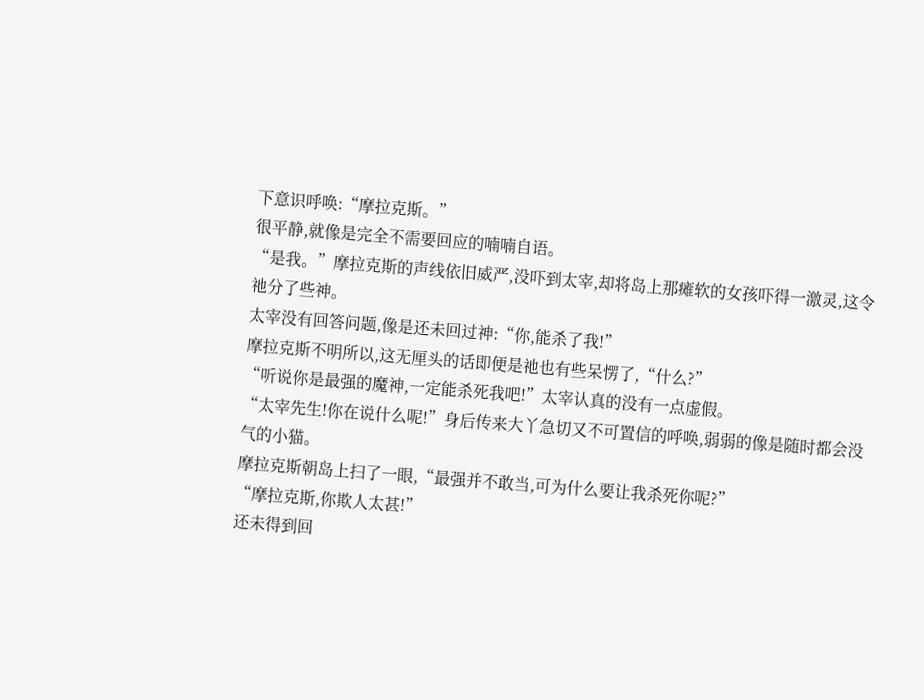下意识呼唤:“摩拉克斯。”
很平静,就像是完全不需要回应的喃喃自语。
“是我。”摩拉克斯的声线依旧威严,没吓到太宰,却将岛上那瘫软的女孩吓得一激灵,这令祂分了些神。
太宰没有回答问题,像是还未回过神:“你,能杀了我!”
摩拉克斯不明所以,这无厘头的话即便是祂也有些呆愣了,“什么?”
“听说你是最强的魔神,一定能杀死我吧!”太宰认真的没有一点虚假。
“太宰先生!你在说什么呢!”身后传来大丫急切又不可置信的呼唤,弱弱的像是随时都会没气的小猫。
摩拉克斯朝岛上扫了一眼,“最强并不敢当,可为什么要让我杀死你呢?”
“摩拉克斯,你欺人太甚!”
还未得到回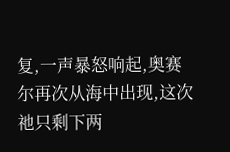复,一声暴怒响起,奥赛尔再次从海中出现,这次祂只剩下两